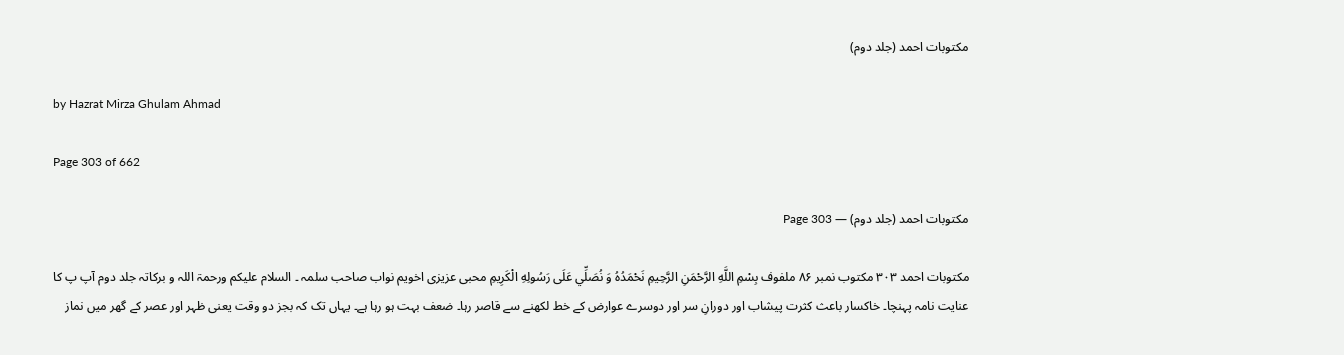مکتوبات احمد (جلد دوم)

by Hazrat Mirza Ghulam Ahmad

Page 303 of 662

مکتوبات احمد (جلد دوم) — Page 303

مکتوبات احمد ٣٠٣ مکتوب نمبر ۸۶ ملفوف بِسْمِ اللَّهِ الرَّحْمَنِ الرَّحِيمِ نَحْمَدُهُ وَ نُصَلِّي عَلَى رَسُولِهِ الْكَرِيمِ محبی عزیزی اخویم نواب صاحب سلمہ ۔ السلام علیکم ورحمۃ اللہ و برکاتہ جلد دوم آپ پ کا عنایت نامہ پہنچا۔ خاکسار باعث کثرت پیشاب اور دورانِ سر اور دوسرے عوارض کے خط لکھنے سے قاصر رہا۔ ضعف بہت ہو رہا ہے۔ یہاں تک کہ بجز دو وقت یعنی ظہر اور عصر کے گھر میں نماز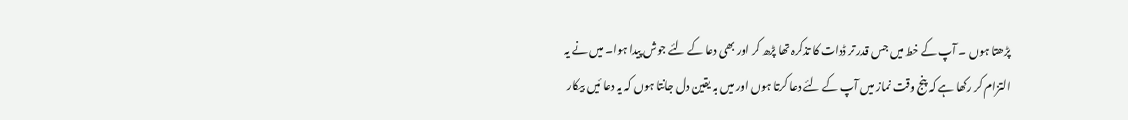پڑھتا ہوں ۔ آپ کے خط میں جس قدر تر ڈدات کا تذکرہ تھا پڑھ کر اور بھی دعا کے لئے جوش پیدا ہوا۔ میں نے یہ التزام کر رکھا ہے کہ پنج وقت نماز میں آپ کے لئے دعا کرتا ہوں اور میں بہ یقین دل جانتا ہوں کہ یہ دعا ئیں بیکار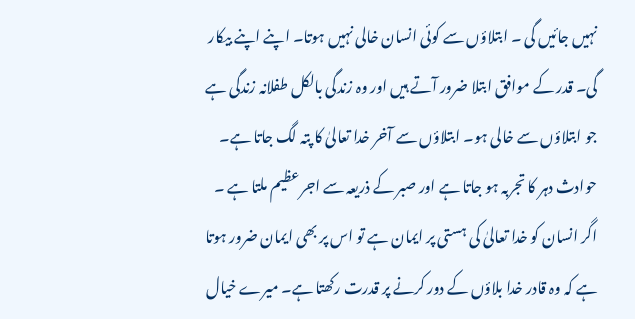نہیں جائیں گی ۔ ابتلاؤں سے کوئی انسان خالی نہیں ہوتا۔ اپنے اپنے بیکار گی۔ قدر کے موافق ابتلا ضرور آتے ہیں اور وہ زندگی بالکل طفلانہ زندگی ہے جو ابتلاؤں سے خالی ہو۔ ابتلاؤں سے آخر خدا تعالیٰ کا پتہ لگ جاتا ہے۔ حوادث دہر کا تجربہ ہو جاتا ہے اور صبر کے ذریعہ سے اجر عظیم ملتا ہے ۔ اگر انسان کو خدا تعالیٰ کی ہستی پر ایمان ہے تو اس پر بھی ایمان ضرور ہوتا ہے کہ وہ قادر خدا بلاؤں کے دور کرنے پر قدرت رکھتا ہے۔ میرے خیال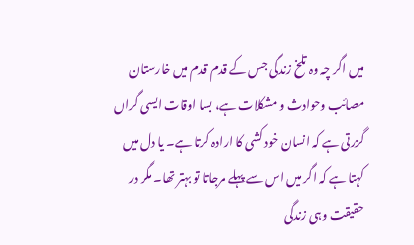میں اگر چہ وہ تلخ زندگی جس کے قدم قدم میں خارستان مصائب وحوادث و مشکلات ہے، بسا اوقات ایسی گراں گزرتی ہے کہ انسان خود کشی کا ارادہ کرتا ہے۔ یا دل میں کہتا ہے کہ اگر میں اس سے پہلے مرجاتا تو بہتر تھا۔ مگر در حقیقت وہی زندگی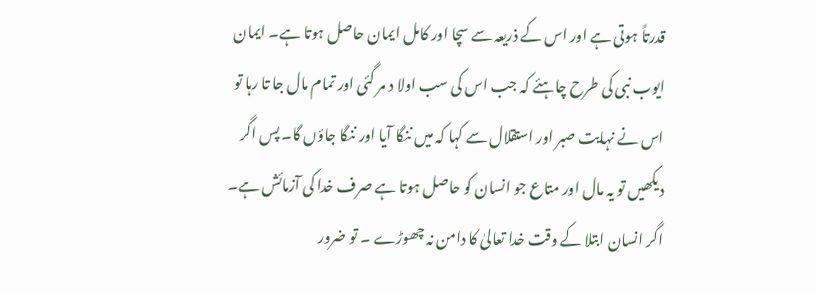قدرتاً ہوتی ہے اور اس کے ذریعہ سے سچا اور کامل ایمان حاصل ہوتا ہے۔ ایمان ایوب نبی کی طرح چاہئے کہ جب اس کی سب اولا د مر گئی اور تمام مال جا تا رہا تو اس نے نہایت صبر اور استقلال سے کہا کہ میں ننگا آیا اور ننگا جاؤں گا۔ پس اگر دیکھیں تو یہ مال اور متاع جو انسان کو حاصل ہوتا ہے صرف خدا کی آزمائش ہے۔ اگر انسان ابتلا کے وقت خدا تعالیٰ کا دامن نہ چھوڑے ۔ تو ضرور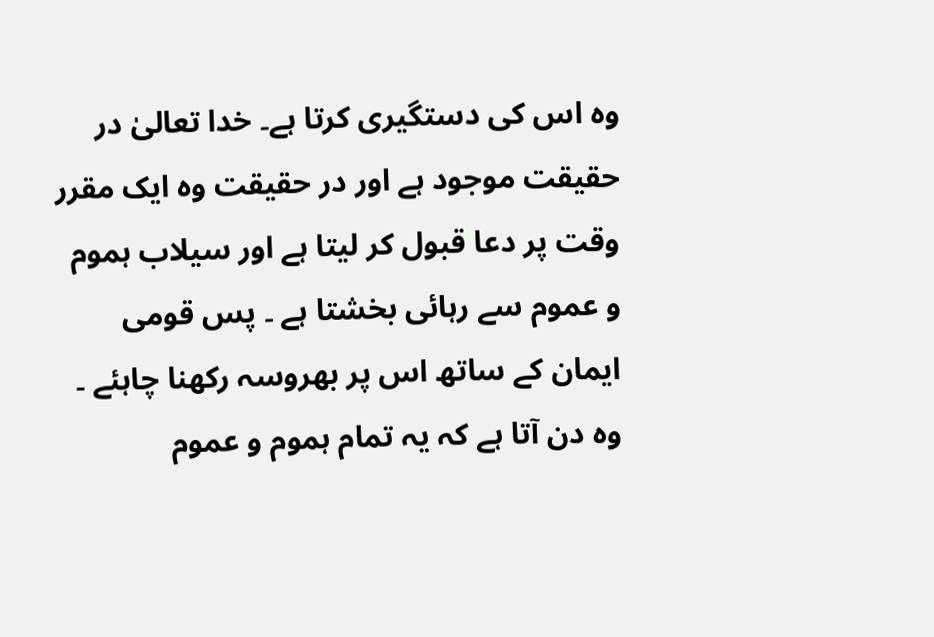وہ اس کی دستگیری کرتا ہے۔ خدا تعالیٰ در حقیقت موجود ہے اور در حقیقت وہ ایک مقرر وقت پر دعا قبول کر لیتا ہے اور سیلاب ہموم و عموم سے رہائی بخشتا ہے ۔ پس قومی ایمان کے ساتھ اس پر بھروسہ رکھنا چاہئے ۔ وہ دن آتا ہے کہ یہ تمام ہموم و عموم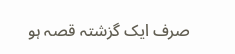صرف ایک گزشتہ قصہ ہو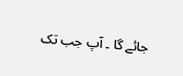جائے گا ۔ آپ جب تک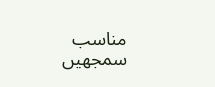مناسب سمجھیں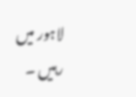لاہور میں رہیں ۔